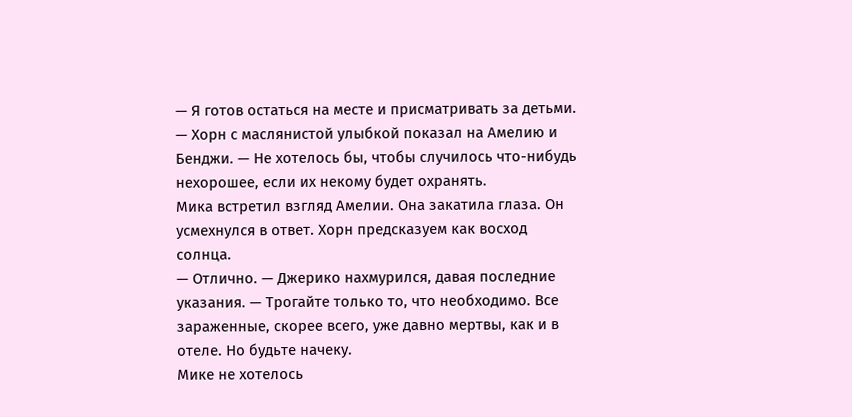— Я готов остаться на месте и присматривать за детьми. — Хорн с маслянистой улыбкой показал на Амелию и Бенджи. — Не хотелось бы, чтобы случилось что-нибудь нехорошее, если их некому будет охранять.
Мика встретил взгляд Амелии. Она закатила глаза. Он усмехнулся в ответ. Хорн предсказуем как восход солнца.
— Отлично. — Джерико нахмурился, давая последние указания. — Трогайте только то, что необходимо. Все зараженные, скорее всего, уже давно мертвы, как и в отеле. Но будьте начеку.
Мике не хотелось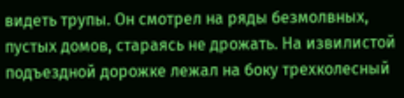видеть трупы. Он смотрел на ряды безмолвных, пустых домов, стараясь не дрожать. На извилистой подъездной дорожке лежал на боку трехколесный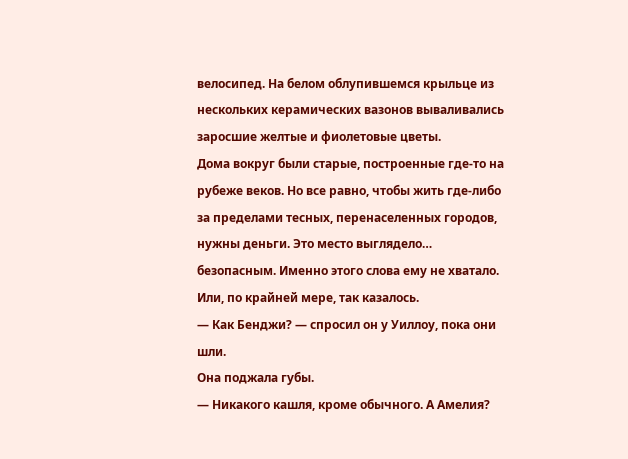велосипед. На белом облупившемся крыльце из нескольких керамических вазонов вываливались заросшие желтые и фиолетовые цветы.
Дома вокруг были старые, построенные где-то на рубеже веков. Но все равно, чтобы жить где-либо за пределами тесных, перенаселенных городов, нужны деньги. Это место выглядело… безопасным. Именно этого слова ему не хватало. Или, по крайней мере, так казалось.
— Как Бенджи? — спросил он у Уиллоу, пока они шли.
Она поджала губы.
— Никакого кашля, кроме обычного. А Амелия?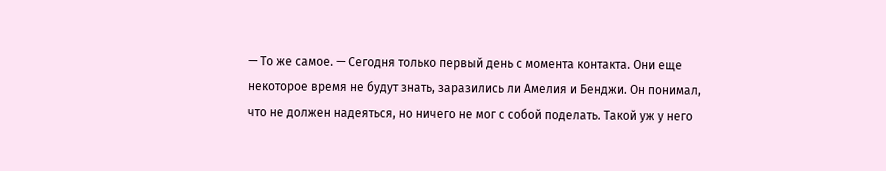— То же самое. — Сегодня только первый день с момента контакта. Они еще некоторое время не будут знать, заразились ли Амелия и Бенджи. Он понимал, что не должен надеяться, но ничего не мог с собой поделать. Такой уж у него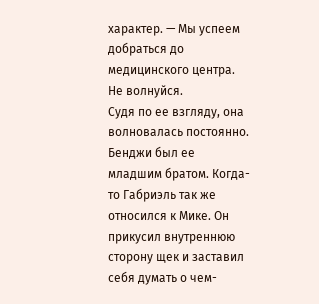характер. — Мы успеем добраться до медицинского центра. Не волнуйся.
Судя по ее взгляду, она волновалась постоянно. Бенджи был ее младшим братом. Когда-то Габриэль так же относился к Мике. Он прикусил внутреннюю сторону щек и заставил себя думать о чем-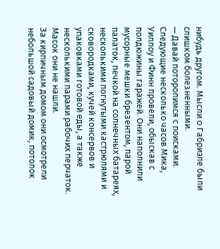нибудь другом. Мысли о Габриэле были слишком болезненными.
— Давай поторопимся с поисками.
Следующие несколько часов Мика, Уиллоу и Финн провели, обыскав с полдюжины гаражей. Они наполнили мусорные мешки брезентом, парой палаток, печкой на солнечных батареях, несколькими погнутыми кастрюлями и сковородками, кучей консервов и упаковками готовой еды, а также несколькими парами рабочих перчаток. Масок они не нашли.
За кирпичным домом они осмотрели небольшой садовый домик, потолок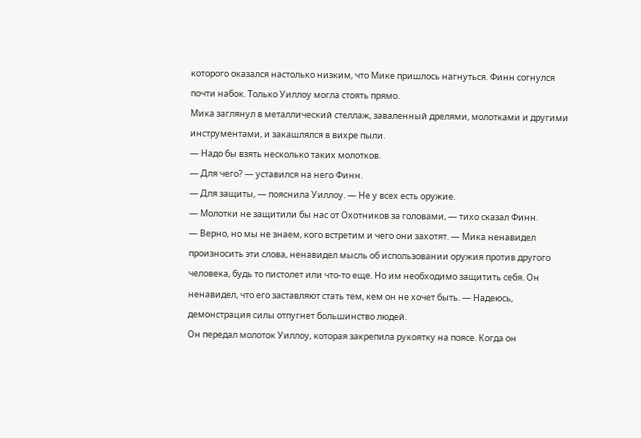которого оказался настолько низким, что Мике пришлось нагнуться. Финн согнулся почти набок. Только Уиллоу могла стоять прямо.
Мика заглянул в металлический стеллаж, заваленный дрелями, молотками и другими инструментами, и закашлялся в вихре пыли.
— Надо бы взять несколько таких молотков.
— Для чего? — уставился на него Финн.
— Для защиты, — пояснила Уиллоу. — Не у всех есть оружие.
— Молотки не защитили бы нас от Охотников за головами, — тихо сказал Финн.
— Верно, но мы не знаем, кого встретим и чего они захотят. — Мика ненавидел произносить эти слова, ненавидел мысль об использовании оружия против другого человека, будь то пистолет или что-то еще. Но им необходимо защитить себя. Он ненавидел, что его заставляют стать тем, кем он не хочет быть. — Надеюсь, демонстрация силы отпугнет большинство людей.
Он передал молоток Уиллоу, которая закрепила рукоятку на поясе. Когда он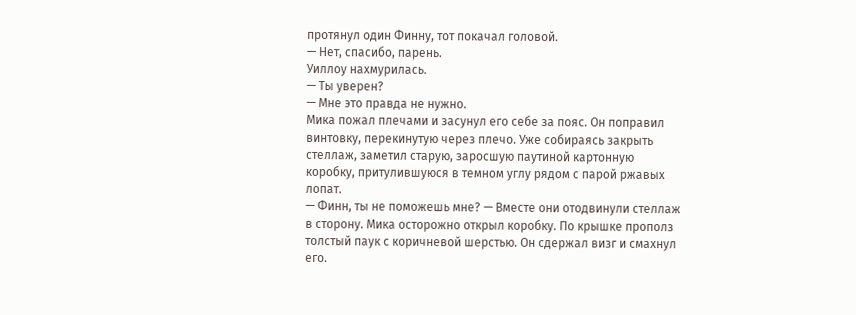протянул один Финну, тот покачал головой.
— Нет, спасибо, парень.
Уиллоу нахмурилась.
— Ты уверен?
— Мне это правда не нужно.
Мика пожал плечами и засунул его себе за пояс. Он поправил винтовку, перекинутую через плечо. Уже собираясь закрыть стеллаж, заметил старую, заросшую паутиной картонную коробку, притулившуюся в темном углу рядом с парой ржавых лопат.
— Финн, ты не поможешь мне? — Вместе они отодвинули стеллаж в сторону. Мика осторожно открыл коробку. По крышке прополз толстый паук с коричневой шерстью. Он сдержал визг и смахнул его.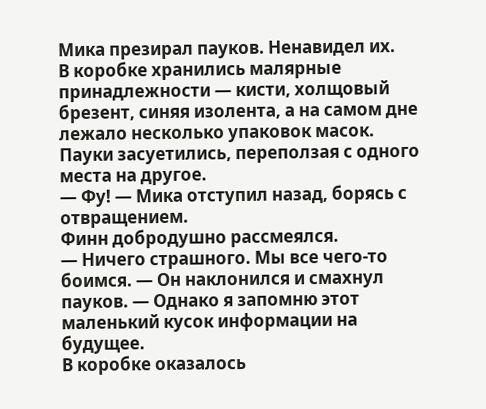Мика презирал пауков. Ненавидел их.
В коробке хранились малярные принадлежности — кисти, холщовый брезент, синяя изолента, а на самом дне лежало несколько упаковок масок. Пауки засуетились, переползая с одного места на другое.
— Фу! — Мика отступил назад, борясь с отвращением.
Финн добродушно рассмеялся.
— Ничего страшного. Мы все чего-то боимся. — Он наклонился и смахнул пауков. — Однако я запомню этот маленький кусок информации на будущее.
В коробке оказалось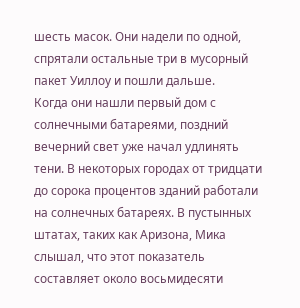шесть масок. Они надели по одной, спрятали остальные три в мусорный пакет Уиллоу и пошли дальше.
Когда они нашли первый дом с солнечными батареями, поздний вечерний свет уже начал удлинять тени. В некоторых городах от тридцати до сорока процентов зданий работали на солнечных батареях. В пустынных штатах, таких как Аризона, Мика слышал, что этот показатель составляет около восьмидесяти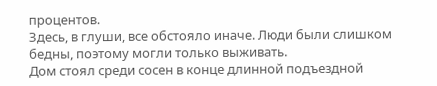процентов.
Здесь, в глуши, все обстояло иначе. Люди были слишком бедны, поэтому могли только выживать.
Дом стоял среди сосен в конце длинной подъездной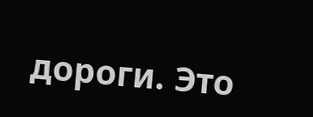дороги. Это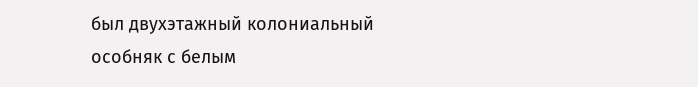был двухэтажный колониальный особняк с белым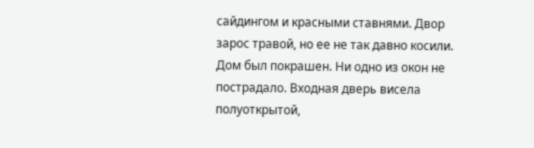сайдингом и красными ставнями. Двор зарос травой, но ее не так давно косили. Дом был покрашен. Ни одно из окон не пострадало. Входная дверь висела полуоткрытой,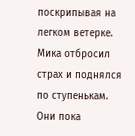поскрипывая на легком ветерке.
Мика отбросил страх и поднялся по ступенькам. Они пока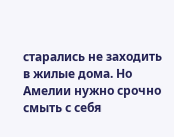старались не заходить в жилые дома. Но Амелии нужно срочно смыть с себя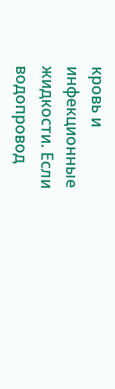кровь и инфекционные жидкости. Если водопровод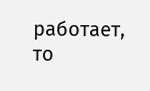работает, то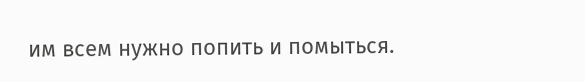им всем нужно попить и помыться.